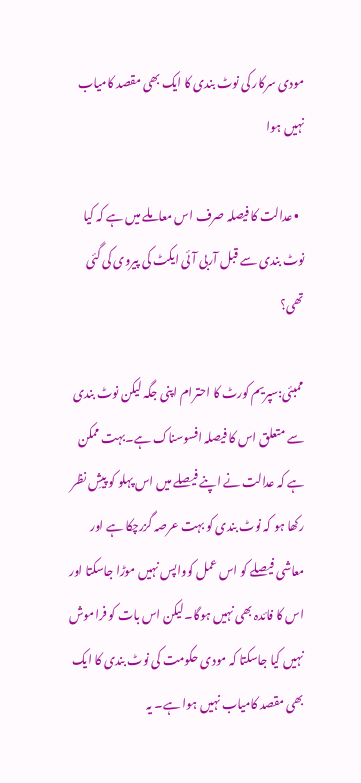مودی سرکار کی نوٹ بندی کا ایک بھی مقصد کامیاب نہیں ہوا

  • عدالت کا فیصلہ صرف اس معاملے میں ہے کہ کیا نوٹ بندی سے قبل آربی آئی ایکٹ کی پیروی کی گئی تھی؟

ممبئی:سپریم کورٹ کا احترام اپنی جگہ لیکن نوٹ بندی سے متعلق اس کا فیصلہ افسوسناک ہے۔بہت ممکن ہے کہ عدالت نے اپنے فیصلے میں اس پہلو کو پیشِ نظر رکھا ہو کہ نوٹ بندی کو بہت عرصہ گزرچکا ہے اور معاشی فیصلے کو اس عمل کوواپس نہیں موڑا جاسکتا اور اس کا فائدہ بھی نہیں ہوگا۔لیکن اس بات کو فراموش نہیں کیا جاسکتا کہ مودی حکومت کی نوٹ بندی کا ایک بھی مقصد کامیاب نہیں ہوا ہے۔ یہ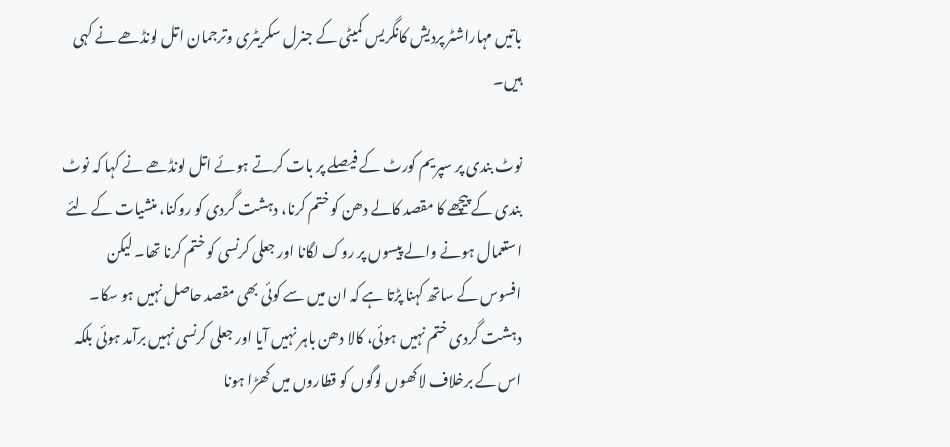باتیں مہاراشٹر پردیش کانگریس کمیٹی کے جنرل سکریٹری وترجمان اتل لونڈھے نے کہی ہیں۔

نوٹ بندی پر سپریم کورٹ کے فیصلے پر بات کرتے ہوئے اتل لونڈھے نے کہا کہ نوٹ بندی کے پیچھے کا مقصد کالے دھن کو ختم کرنا، دہشت گردی کو روکنا، منشیات کے لئے استعمال ہونے والے پیسوں پر روک لگانا اور جعلی کرنسی کو ختم کرنا تھا۔ لیکن افسوس کے ساتھ کہنا پڑتا ہے کہ ان میں سے کوئی بھی مقصد حاصل نہیں ہو سکا۔ دہشت گردی ختم نہیں ہوئی، کالا دھن باہر نہیں آیا اور جعلی کرنسی نہیں برآمد ہوئی بلکہ اس کے برخلاف لاکھوں لوگوں کو قطاروں میں کھڑا ہونا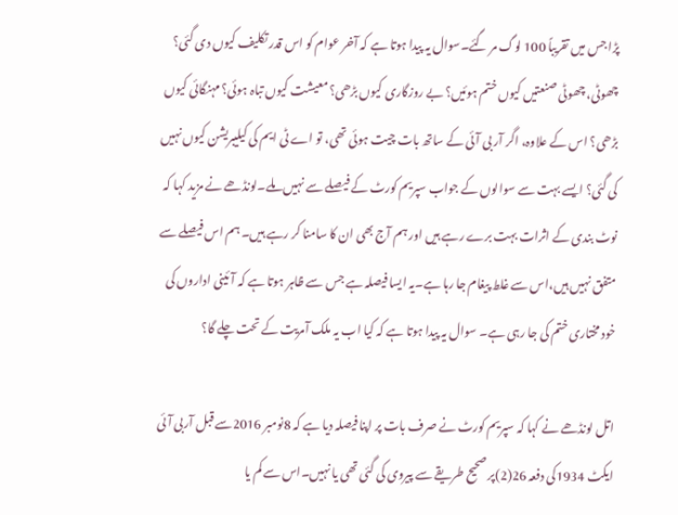پڑا جس میں تقریباً 100 لوگ مر گئے۔سوال یہ پیدا ہوتا ہے کہ آخر عوام کو اس قدر تکلیف کیوں دی گئی؟ چھوٹی، چھوٹی صنعتیں کیوں ختم ہوئیں؟ بے روزگاری کیوں بڑھی؟ معیشت کیوں تباہ ہوئی؟ مہنگائی کیوں بڑھی؟ اس کے علاوہ، اگر آر بی آئی کے ساتھ بات چیت ہوئی تھی، تو اے ٹی ایم کی کیلیبریشن کیوں نہیں کی گئی؟ ایسے بہت سے سوالوں کے جواب سپریم کورٹ کے فیصلے سے نہیں ملے۔لونڈھے نے مزید کہا کہ نوٹ بندی کے اثرات بہت برے رہے ہیں اور ہم آج بھی ان کا سامنا کر رہے ہیں۔ ہم اس فیصلے سے متفق نہیں ہیں،اس سے غلط پیغام جا رہا ہے۔یہ ایسا فیصلہ ہے جس سے ظاہر ہوتا ہے کہ آئینی اداروں کی خود مختاری ختم کی جا رہی ہے۔ سوال یہ پیدا ہوتا ہے کہ کیا اب یہ ملک آمریت کے تحت چلے گا؟

اتل لونڈھے نے کہا کہ سپریم کورٹ نے صرف بات پر اپنا فیصلہ دیا ہے کہ 8نومبر 2016سے قبل آربی آئی ایکٹ 1934کی دفعہ 26(2)پر صحیح طریقے سے پیروی کی گئی تھی یا نہیں۔اس سے کم یا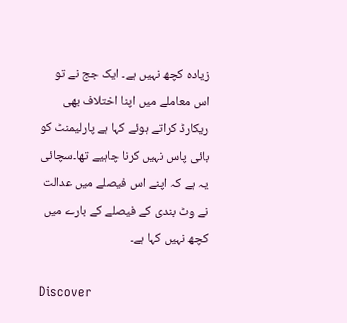زیادہ کچھ نہیں ہے۔ ایک جج نے تو اس معاملے میں اپنا اختلاف بھی ریکارڈ کراتے ہوئے کہا ہے پارلیمنٹ کو بائی پاس نہیں کرنا چاہیے تھا۔سچائی یہ ہے کہ اپنے اس فیصلے میں عدالت نے وٹ بندی کے فیصلے کے بارے میں کچھ نہیں کہا ہے۔

Discover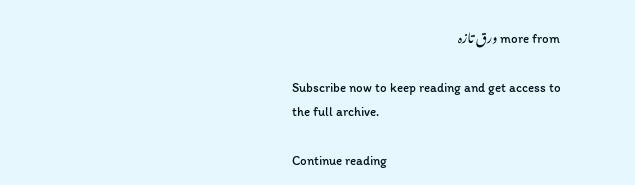more from ورق تازہ

Subscribe now to keep reading and get access to the full archive.

Continue reading